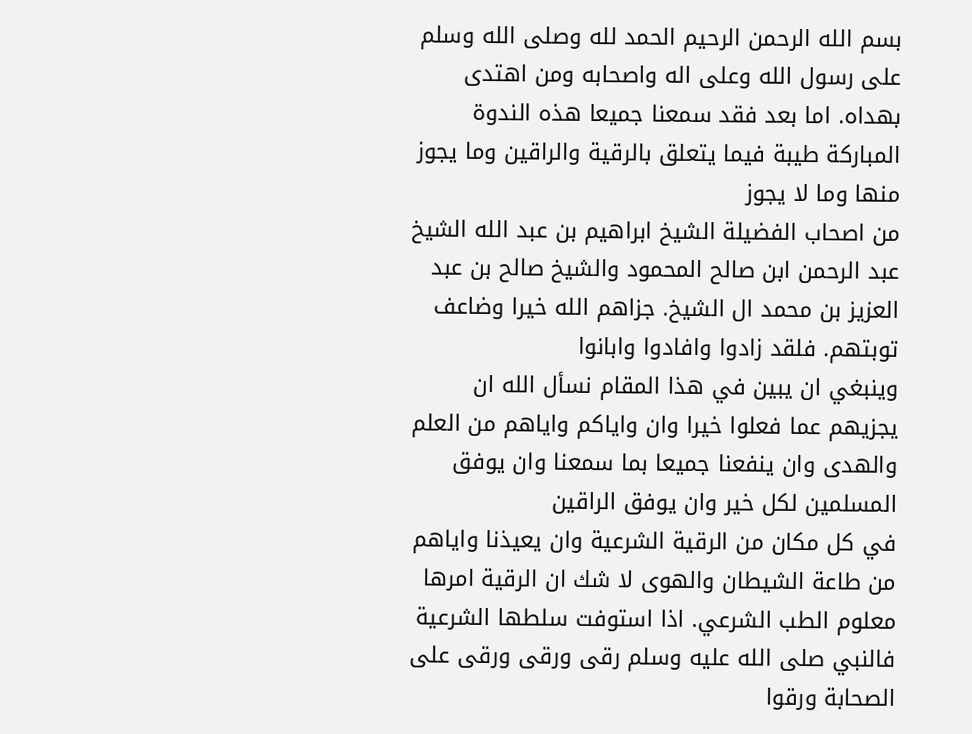بسم الله الرحمن الرحيم الحمد لله وصلى الله وسلم على رسول الله وعلى اله واصحابه ومن اهتدى بهداه. اما بعد فقد سمعنا جميعا هذه الندوة المباركة طيبة فيما يتعلق بالرقية والراقين وما يجوز منها وما لا يجوز
من اصحاب الفضيلة الشيخ ابراهيم بن عبد الله الشيخ عبد الرحمن ابن صالح المحمود والشيخ صالح بن عبد العزيز بن محمد ال الشيخ. جزاهم الله خيرا وضاعف توبتهم. فلقد زادوا وافادوا وابانوا
وينبغي ان يبين في هذا المقام نسأل الله ان يجزيهم عما فعلوا خيرا وان واياكم واياهم من العلم والهدى وان ينفعنا جميعا بما سمعنا وان يوفق المسلمين لكل خير وان يوفق الراقين
في كل مكان من الرقية الشرعية وان يعيذنا واياهم من طاعة الشيطان والهوى لا شك ان الرقية امرها معلوم الطب الشرعي. اذا استوفت سلطها الشرعية فالنبي صلى الله عليه وسلم رقى ورقى ورقى على الصحابة ورقوا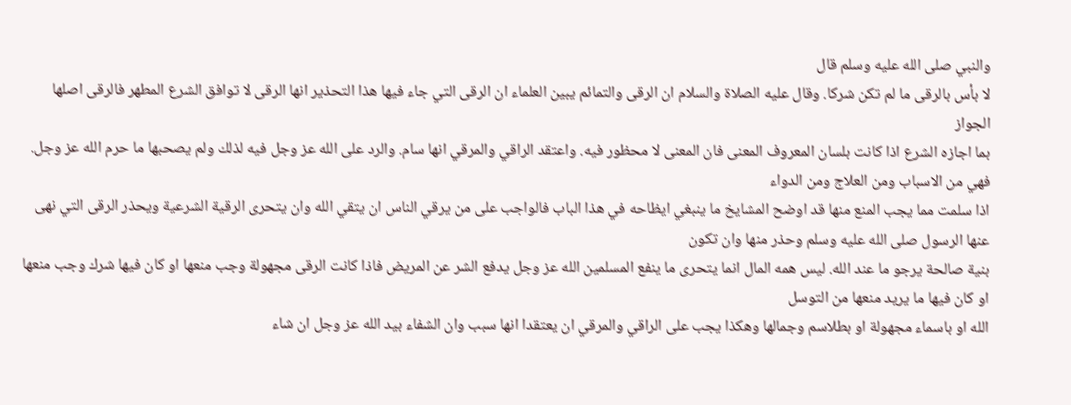والنبي صلى الله عليه وسلم قال
لا بأس بالرقى ما لم تكن شركا. وقال عليه الصلاة والسلام ان الرقى والتمائم يبين العلماء ان الرقى التي جاء فيها هذا التحذير انها الرقى لا توافق الشرع المطهر فالرقى اصلها الجواز
بما اجازه الشرع اذا كانت بلسان المعروف المعنى فان المعنى لا محظور فيه. واعتقد الراقي والمرقي انها سام. والرد على الله عز وجل فيه لذلك ولم يصحبها ما حرم الله عز وجل. فهي من الاسباب ومن العلاج ومن الدواء
اذا سلمت مما يجب المنع منها قد اوضح المشايخ ما ينبغي ايظاحه في هذا الباب فالواجب على من يرقي الناس ان يتقي الله وان يتحرى الرقية الشرعية ويحذر الرقى التي نهى عنها الرسول صلى الله عليه وسلم وحذر منها وان تكون
بنية صالحة يرجو ما عند الله. ليس همه المال انما يتحرى ما ينفع المسلمين الله عز وجل يدفع الشر عن المريض فاذا كانت الرقى مجهولة وجب منعها او كان فيها شرك وجب منعها او كان فيها ما يريد منعها من التوسل
الله او باسماء مجهولة او بطلاسم وجمالها وهكذا يجب على الراقي والمرقي ان يعتقدا انها سبب وان الشفاء بيد الله عز وجل ان شاء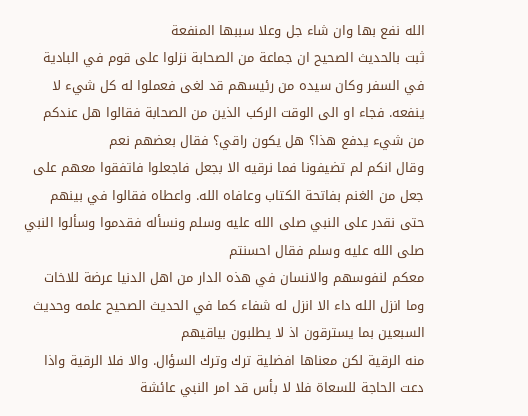الله نفع بها وان شاء جل وعلا سببها المنفعة
ثبت بالحديث الصحيح ان جماعة من الصحابة نزلوا على قوم في البادية في السفر وكان سيده من رئيسهم قد لغى فعملوا له كل شيء لا ينفعه. فجاء او الى الوقت الركب الذين من الصحابة فقالوا هل عندكم من شيء يدفع هذا؟ هل يكون راقي؟ فقال بعضهم نعم
وقال انكم لم تضيفونا فما نرقيه الا بجعل فاجعلوا فاتفقوا معهم على جعل من الغنم بفاتحة الكتاب وعافاه الله. واعطاه فقالوا في بينهم حتى نقدر على النبي صلى الله عليه وسلم ونسأله فقدموا وسألوا النبي صلى الله عليه وسلم فقال احسنتم
معكم لنفوسهم والانسان في هذه الدار من اهل الدنيا عرضة للاخات وما انزل الله داء الا انزل له شفاء كما في الحديث الصحيح علمه وحديث السبعين بما يسترقون اذ لا يطلبون بياقيهم
منه الرقية لكن معناها افضلية ترك وترك السؤال. والا فلا الرقية واذا دعت الحاجة للسعاة فلا لا بأس قد امر النبي عائشة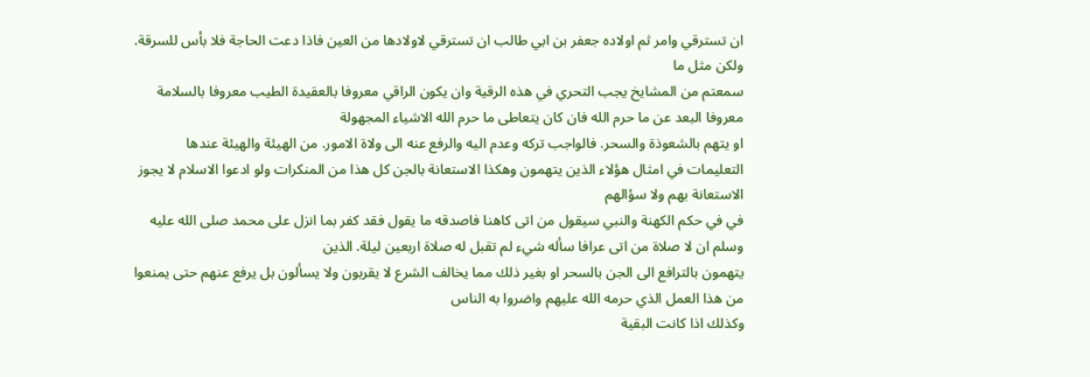ان تسترقي وامر ثم اولاده جعفر بن ابي طالب ان تسترقي لاولادها من العين فاذا دعت الحاجة فلا بأس للسرقة. ولكن مثل ما
سمعتم من المشايخ يجب التحري في هذه الرقية وان يكون الراقي معروفا بالعقيدة الطيب معروفا بالسلامة معروفا البعد عن ما حرم الله فان كان يتعاطى ما حرم الله الاشياء المجهولة
او يتهم بالشعوذة والسحر. فالواجب تركه وعدم اليه والرفع عنه الى ولاة الامور. من الهيئة والهيئة عندها التعليمات في امثال هؤلاء الذين يتهمون وهكذا الاستعانة بالجن كل هذا من المنكرات ولو ادعوا الاسلام لا يجوز الاستعانة بهم ولا سؤالهم
في في حكم الكهنة والنبي سيقول من اتى كاهنا فاصدقه ما يقول فقد كفر بما انزل على محمد صلى الله عليه وسلم ان لا صلاة من اتى عرافا سأله شيء لم تقبل له صلاة اربعين ليلة. الذين
يتهمون بالترافع الى الجن بالسحر او بغير ذلك مما يخالف الشرع لا يقربون ولا يسألون بل يرفع عنهم حتى يمنعوا من هذا العمل الذي حرمه الله عليهم واضروا به الناس
وكذلك اذا كانت البقية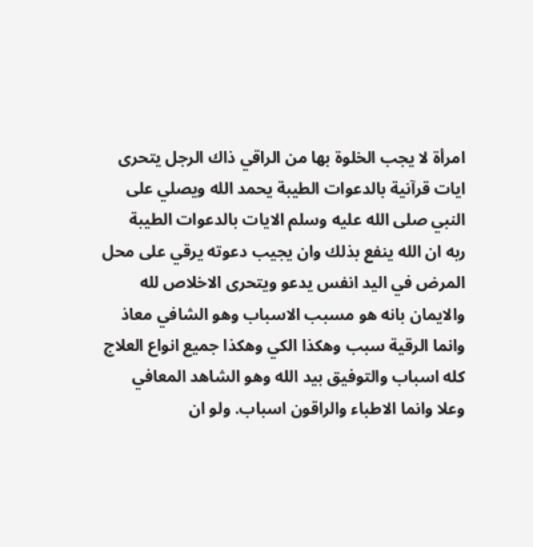امرأة لا يجب الخلوة بها من الراقي ذاك الرجل يتحرى ايات قرآنية بالدعوات الطيبة يحمد الله ويصلي على النبي صلى الله عليه وسلم الايات بالدعوات الطيبة
ربه ان الله ينفع بذلك وان يجيب دعوته يرقي على محل المرض في اليد انفس يدعو ويتحرى الاخلاص لله والايمان بانه هو مسبب الاسباب وهو الشافي معاذ وانما الرقية سبب وهكذا الكي وهكذا جميع انواع العلاج كله اسباب والتوفيق بيد الله وهو الشاهد المعافي
وعلا وانما الاطباء والراقون اسباب. ولو ان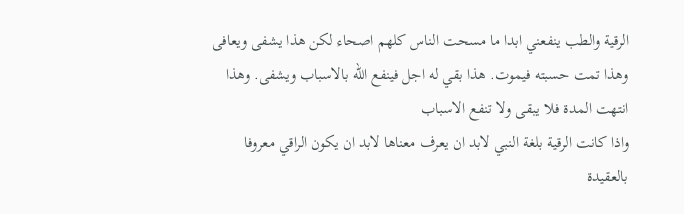الرقية والطب ينفعني ابدا ما مسحت الناس كلهم اصحاء لكن هذا يشفى ويعافى وهذا تمت حسبته فيموت. هذا بقي له اجل فينفع الله بالاسباب ويشفى. وهذا انتهت المدة فلا يبقى ولا تنفع الاسباب
واذا كانت الرقية بلغة النبي لابد ان يعرف معناها لابد ان يكون الراقي معروفا بالعقيدة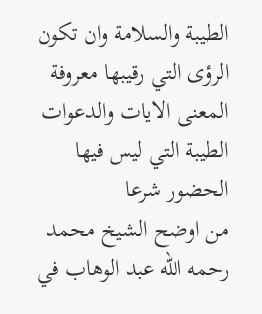الطيبة والسلامة وان تكون الرؤى التي رقيبها معروفة المعنى الايات والدعوات الطيبة التي ليس فيها الحضور شرعا
من اوضح الشيخ محمد رحمه الله عبد الوهاب في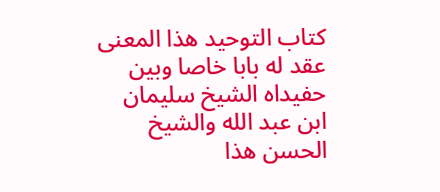كتاب التوحيد هذا المعنى عقد له بابا خاصا وبين حفيداه الشيخ سليمان ابن عبد الله والشيخ الحسن هذا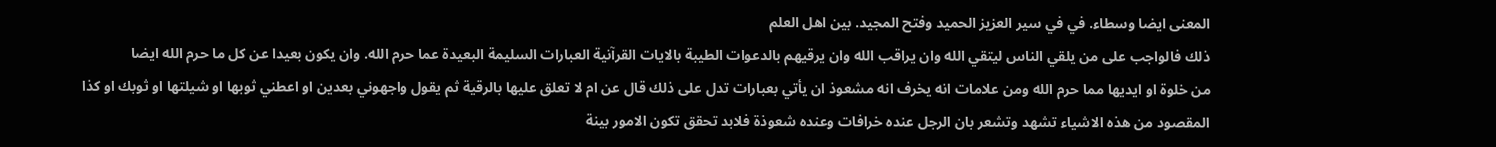المعنى ايضا وسطاء. في في سير العزيز الحميد وفتح المجيد. بين اهل العلم
ذلك فالواجب على من يلقي الناس ليتقي الله وان يراقب الله وان يرقيهم بالدعوات الطيبة بالايات القرآنية العبارات السليمة البعيدة عما حرم الله. وان يكون بعيدا عن كل ما حرم الله ايضا
من خلوة او ايديها مما حرم الله ومن علامات انه يخرف انه مشعوذ ان يأتي بعبارات تدل على ذلك قال عن ام لا تعلق عليها بالرقية ثم يقول واجهوني بعدين او اعطني ثوبها او شيلتها او ثوبك او كذا
المقصود من هذه الاشياء تشهد وتشعر بان الرجل عنده خرافات وعنده شعوذة فلابد تحقق تكون الامور بينة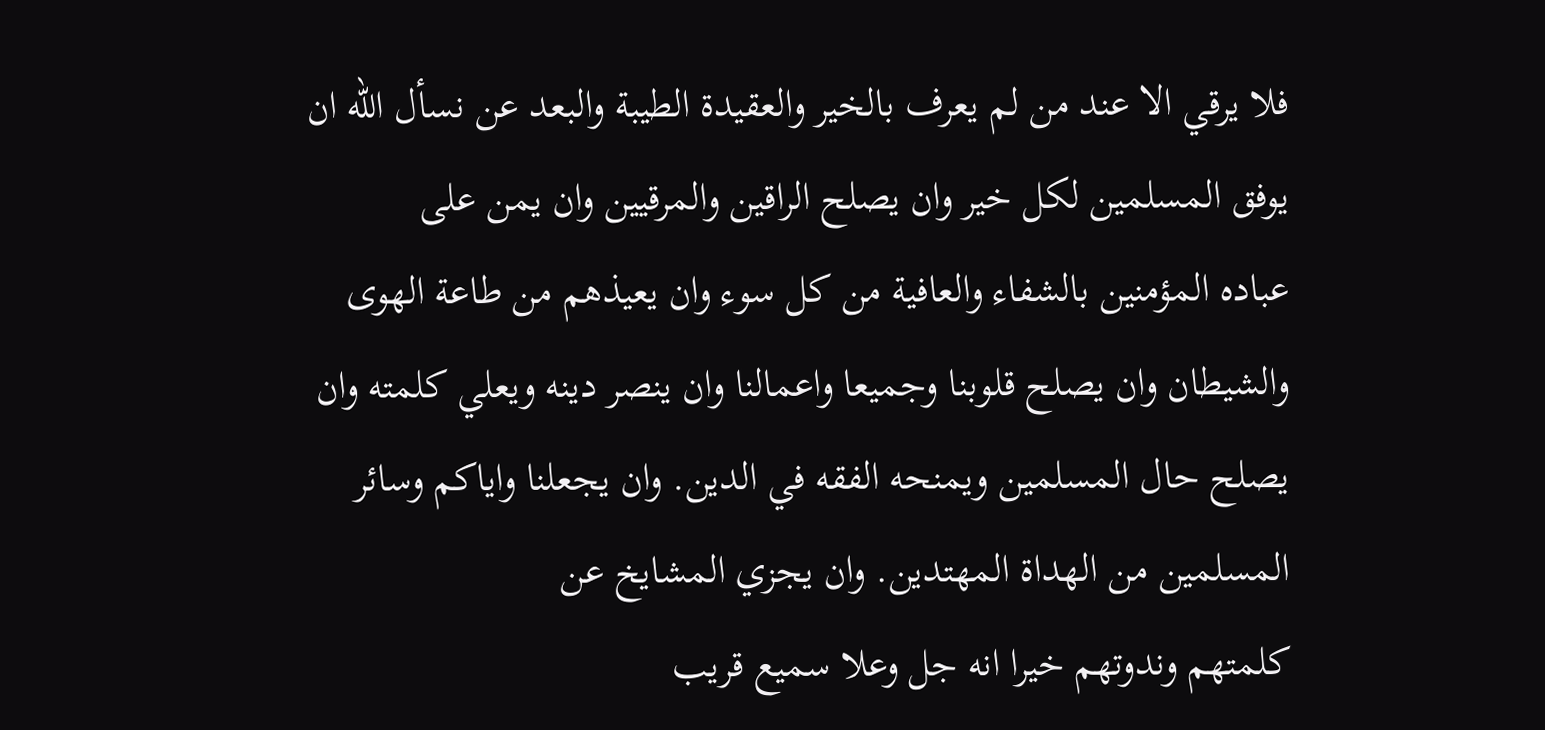فلا يرقي الا عند من لم يعرف بالخير والعقيدة الطيبة والبعد عن نسأل الله ان يوفق المسلمين لكل خير وان يصلح الراقين والمرقيين وان يمن على
عباده المؤمنين بالشفاء والعافية من كل سوء وان يعيذهم من طاعة الهوى والشيطان وان يصلح قلوبنا وجميعا واعمالنا وان ينصر دينه ويعلي كلمته وان يصلح حال المسلمين ويمنحه الفقه في الدين. وان يجعلنا واياكم وسائر المسلمين من الهداة المهتدين. وان يجزي المشايخ عن
كلمتهم وندوتهم خيرا انه جل وعلا سميع قريب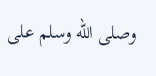وصلى الله وسلم على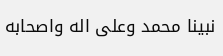نبينا محمد وعلى اله واصحابه